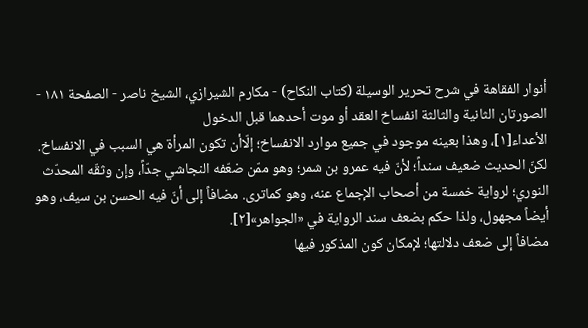أنوار الفقاهة في شرح تحرير الوسيلة (كتاب النكاح) - مكارم الشيرازي، الشيخ ناصر - الصفحة ١٨١ - الصورتان الثانية والثالثة انفساخ العقد أو موت أحدهما قبل الدخول
الأعداء[١]، وهذا بعينه موجود في جميع موارد الانفساخ؛ إلّاأن تكون المرأة هي السبب في الانفساخ.
لكنّ الحديث ضعيف سنداً؛ لأنّ فيه عمرو بن شمر؛ وهو ممّن ضعّفه النجاشي جدّاً، وإن وثقّه المحدّث النوري؛ لرواية خمسة من أصحاب الإجماع عنه، وهو كماترى. مضافاً إلى أنّ فيه الحسن بن سيف، وهو أيضاً مجهول، ولذا حكم بضعف سند الرواية في «الجواهر»[٢].
مضافاً إلى ضعف دلالتها؛ لإمكان كون المذكور فيها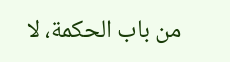من باب الحكمة، لا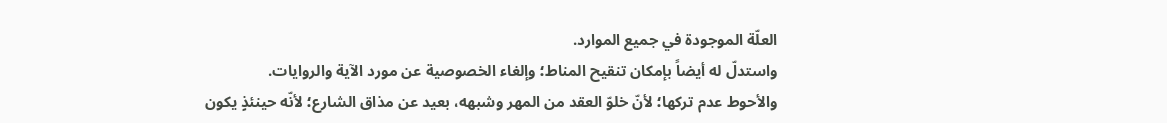العلّة الموجودة في جميع الموارد.
واستدلّ له أيضاً بإمكان تنقيح المناط؛ وإلغاء الخصوصية عن مورد الآية والروايات.
والأحوط عدم تركها؛ لأنّ خلوّ العقد من المهر وشبهه، بعيد عن مذاق الشارع؛ لأنّه حينئذٍ يكون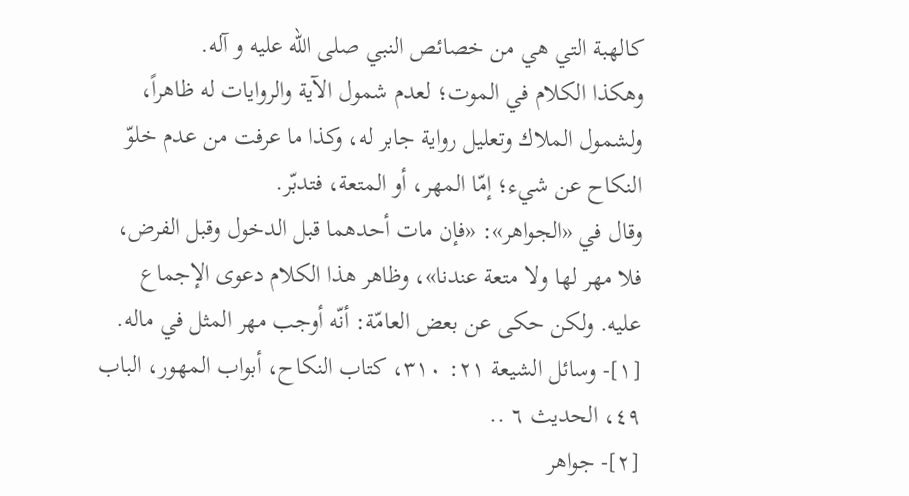كالهبة التي هي من خصائص النبي صلى الله عليه و آله.
وهكذا الكلام في الموت؛ لعدم شمول الآية والروايات له ظاهراً، ولشمول الملاك وتعليل رواية جابر له، وكذا ما عرفت من عدم خلوّ النكاح عن شيء؛ إمّا المهر، أو المتعة، فتدبّر.
وقال في «الجواهر»: «فإن مات أحدهما قبل الدخول وقبل الفرض، فلا مهر لها ولا متعة عندنا»، وظاهر هذا الكلام دعوى الإجماع عليه. ولكن حكى عن بعض العامّة: أنّه أوجب مهر المثل في ماله.
[١]- وسائل الشيعة ٢١: ٣١٠، كتاب النكاح، أبواب المهور، الباب ٤٩، الحديث ٦ ..
[٢]- جواهر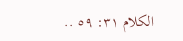الكلام ٣١: ٥٩ ..